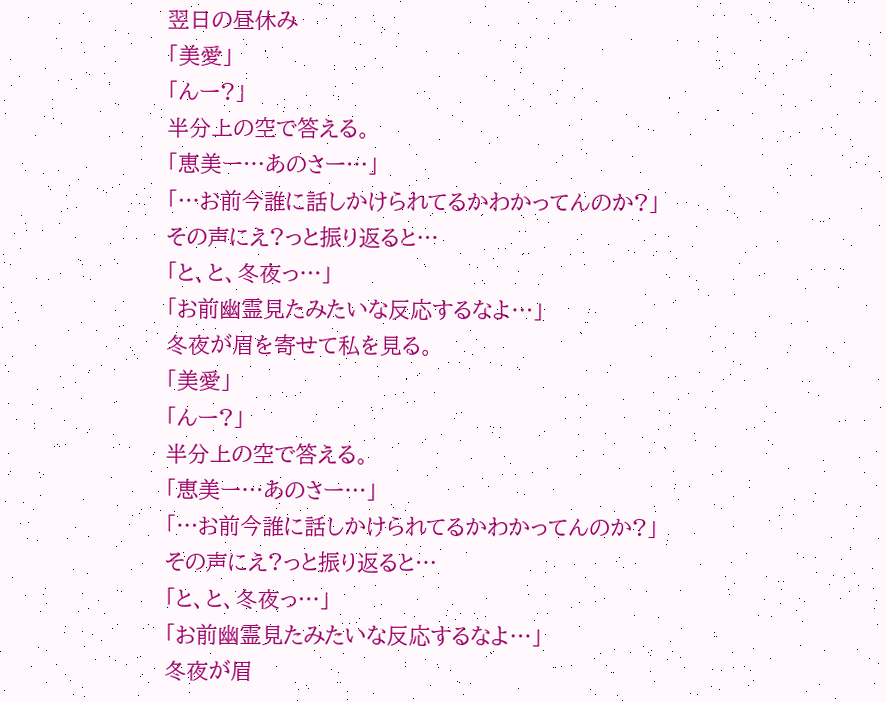翌日の昼休み
「美愛」
「んー?」
半分上の空で答える。
「恵美ー…あのさー…」
「…お前今誰に話しかけられてるかわかってんのか?」
その声にえ?っと振り返ると…
「と、と、冬夜っ…」
「お前幽霊見たみたいな反応するなよ…」
冬夜が眉を寄せて私を見る。
「美愛」
「んー?」
半分上の空で答える。
「恵美ー…あのさー…」
「…お前今誰に話しかけられてるかわかってんのか?」
その声にえ?っと振り返ると…
「と、と、冬夜っ…」
「お前幽霊見たみたいな反応するなよ…」
冬夜が眉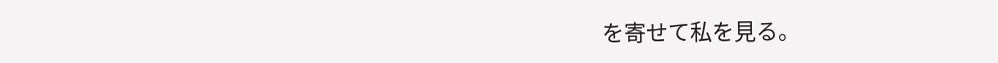を寄せて私を見る。